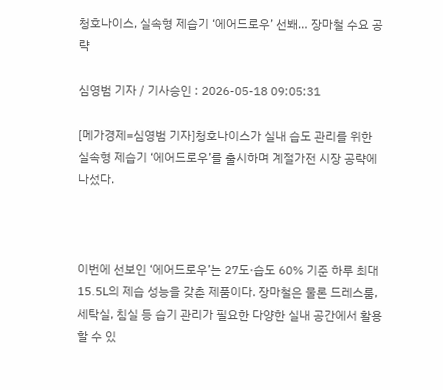청호나이스, 실속형 제습기 ‘에어드로우’ 선봬… 장마철 수요 공략

심영범 기자 / 기사승인 : 2026-05-18 09:05:31

[메가경제=심영범 기자]청호나이스가 실내 습도 관리를 위한 실속형 제습기 ‘에어드로우’를 출시하며 계절가전 시장 공략에 나섰다.



이번에 선보인 ‘에어드로우’는 27도·습도 60% 기준 하루 최대 15.5L의 제습 성능을 갖춘 제품이다. 장마철은 물론 드레스룸, 세탁실, 침실 등 습기 관리가 필요한 다양한 실내 공간에서 활용할 수 있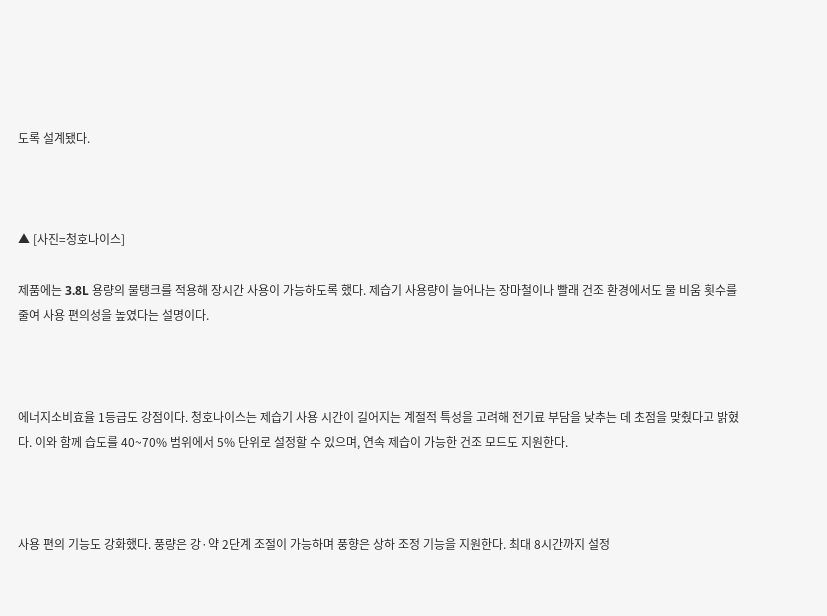도록 설계됐다.



▲ [사진=청호나이스]

제품에는 3.8L 용량의 물탱크를 적용해 장시간 사용이 가능하도록 했다. 제습기 사용량이 늘어나는 장마철이나 빨래 건조 환경에서도 물 비움 횟수를 줄여 사용 편의성을 높였다는 설명이다.



에너지소비효율 1등급도 강점이다. 청호나이스는 제습기 사용 시간이 길어지는 계절적 특성을 고려해 전기료 부담을 낮추는 데 초점을 맞췄다고 밝혔다. 이와 함께 습도를 40~70% 범위에서 5% 단위로 설정할 수 있으며, 연속 제습이 가능한 건조 모드도 지원한다.



사용 편의 기능도 강화했다. 풍량은 강·약 2단계 조절이 가능하며 풍향은 상하 조정 기능을 지원한다. 최대 8시간까지 설정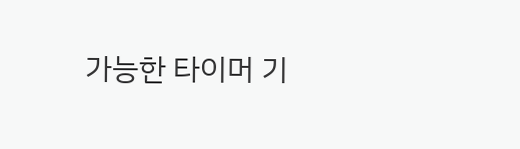가능한 타이머 기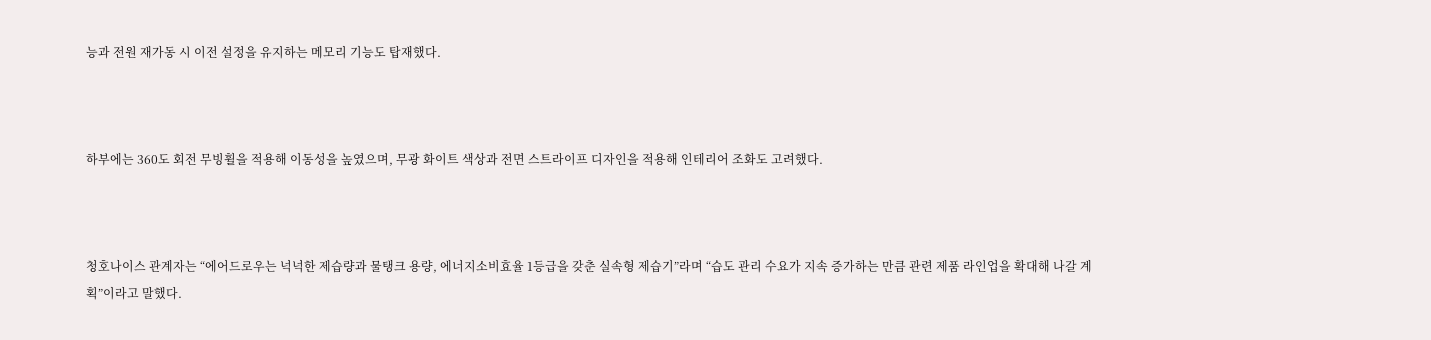능과 전원 재가동 시 이전 설정을 유지하는 메모리 기능도 탑재했다.



하부에는 360도 회전 무빙휠을 적용해 이동성을 높였으며, 무광 화이트 색상과 전면 스트라이프 디자인을 적용해 인테리어 조화도 고려했다.



청호나이스 관계자는 “에어드로우는 넉넉한 제습량과 물탱크 용량, 에너지소비효율 1등급을 갖춘 실속형 제습기”라며 “습도 관리 수요가 지속 증가하는 만큼 관련 제품 라인업을 확대해 나갈 계획”이라고 말했다.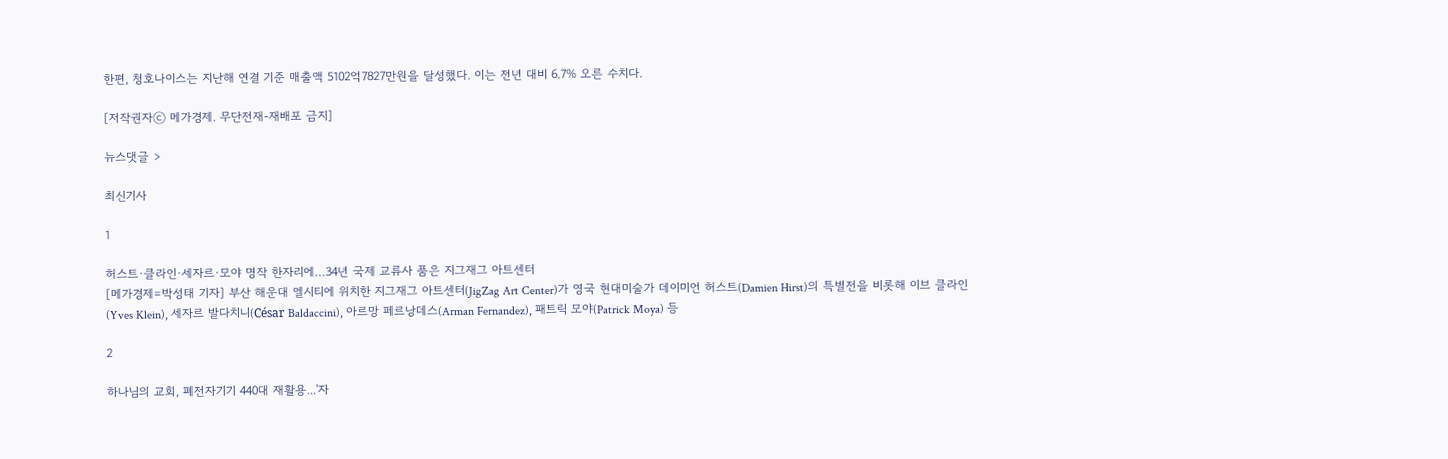한편, 청호나이스는 지난해 연결 기준 매출액 5102억7827만원을 달성했다. 이는 전년 대비 6.7% 오른 수치다.

[저작권자ⓒ 메가경제. 무단전재-재배포 금지]

뉴스댓글 >

최신기사

1

허스트·클라인·세자르·모야 명작 한자리에…34년 국제 교류사 품은 지그재그 아트센터
[메가경제=박성태 기자] 부산 해운대 엘시티에 위치한 지그재그 아트센터(JigZag Art Center)가 영국 현대미술가 데이미언 허스트(Damien Hirst)의 특별전을 비롯해 이브 클라인(Yves Klein), 세자르 발다치니(César Baldaccini), 아르망 페르낭데스(Arman Fernandez), 패트릭 모야(Patrick Moya) 등

2

하나님의 교회, 폐전자기기 440대 재활용...'자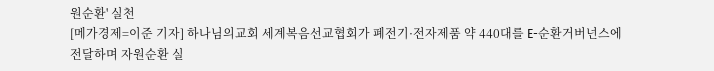원순환' 실천
[메가경제=이준 기자] 하나님의교회 세계복음선교협회가 폐전기·전자제품 약 440대를 E-순환거버넌스에 전달하며 자원순환 실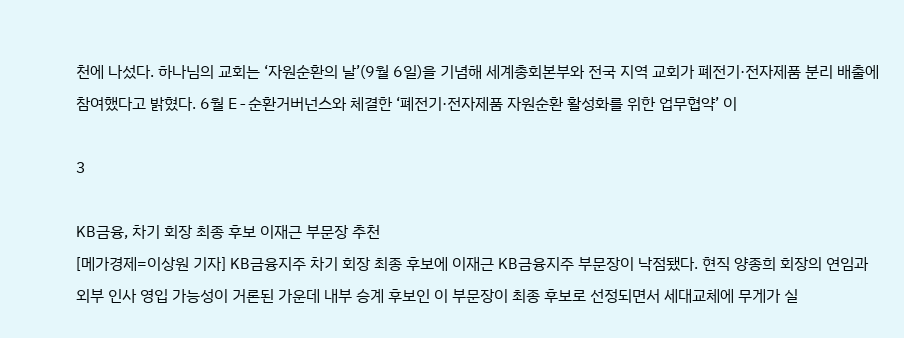천에 나섰다. 하나님의 교회는 ‘자원순환의 날’(9월 6일)을 기념해 세계총회본부와 전국 지역 교회가 폐전기·전자제품 분리 배출에 참여했다고 밝혔다. 6월 E-순환거버넌스와 체결한 ‘폐전기·전자제품 자원순환 활성화를 위한 업무협약’ 이

3

KB금융, 차기 회장 최종 후보 이재근 부문장 추천
[메가경제=이상원 기자] KB금융지주 차기 회장 최종 후보에 이재근 KB금융지주 부문장이 낙점됐다. 현직 양종희 회장의 연임과 외부 인사 영입 가능성이 거론된 가운데 내부 승계 후보인 이 부문장이 최종 후보로 선정되면서 세대교체에 무게가 실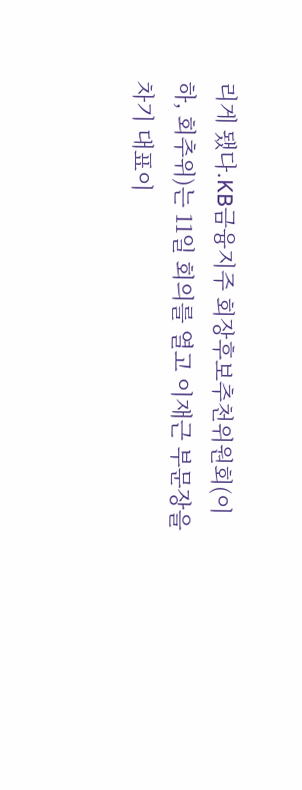리게 됐다.KB금융지주 회장후보추천위원회(이하, 회추위)는 11일 회의를 열고 이재근 부문장을 차기 대표이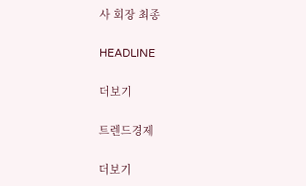사 회장 최종

HEADLINE

더보기

트렌드경제

더보기